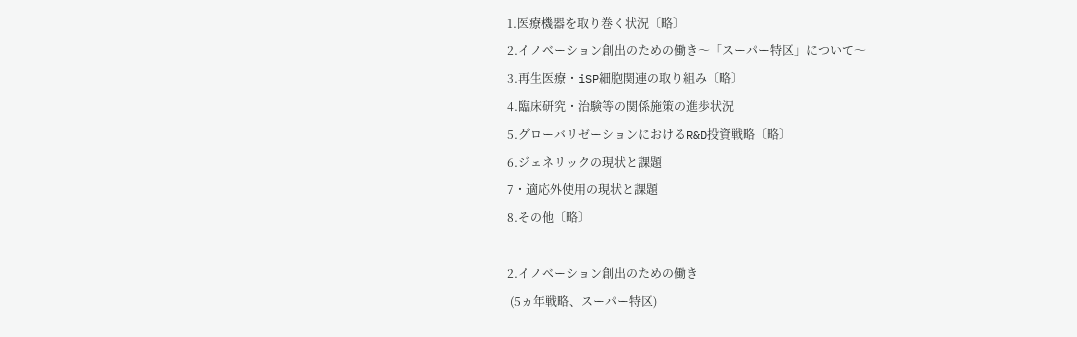1.医療機器を取り巻く状況〔略〕
2.イノベーション創出のための働き〜「スーパー特区」について〜
3.再生医療・iSP細胞関連の取り組み〔略〕
4.臨床研究・治験等の関係施策の進歩状況
5.グローバリゼーションにおけるR&D投資戦略〔略〕
6.ジェネリックの現状と課題
7・適応外使用の現状と課題
8.その他〔略〕

2.イノベーション創出のための働き
 (5ヵ年戦略、スーパー特区)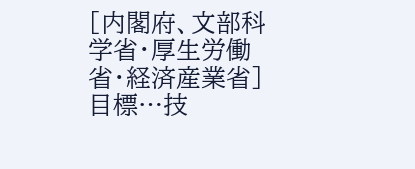[内閣府、文部科学省・厚生労働省・経済産業省]
目標…技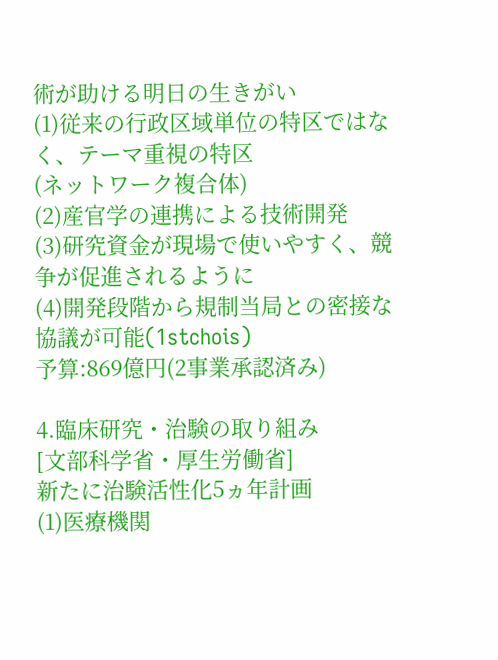術が助ける明日の生きがい
(1)従来の行政区域単位の特区ではなく、テーマ重視の特区
(ネットワーク複合体)
(2)産官学の連携による技術開発
(3)研究資金が現場で使いやすく、競争が促進されるように
(4)開発段階から規制当局との密接な協議が可能(1stchois)
予算:869億円(2事業承認済み)

4.臨床研究・治験の取り組み
[文部科学省・厚生労働省]
新たに治験活性化5ヵ年計画
(1)医療機関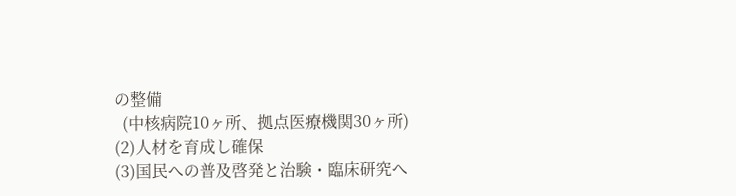の整備
  (中核病院10ヶ所、拠点医療機関30ヶ所)
(2)人材を育成し確保
(3)国民への普及啓発と治験・臨床研究へ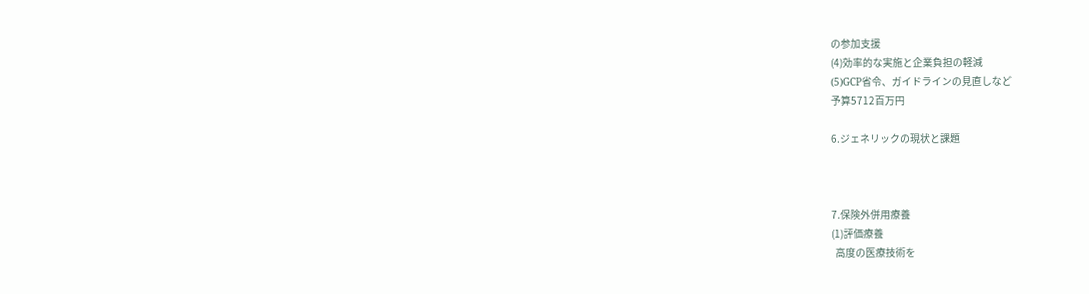の参加支援
(4)効率的な実施と企業負担の軽減
(5)GCP省令、ガイドラインの見直しなど
予算5712百万円

6.ジェネリックの現状と課題



7.保険外併用療養
(1)評価療養
  高度の医療技術を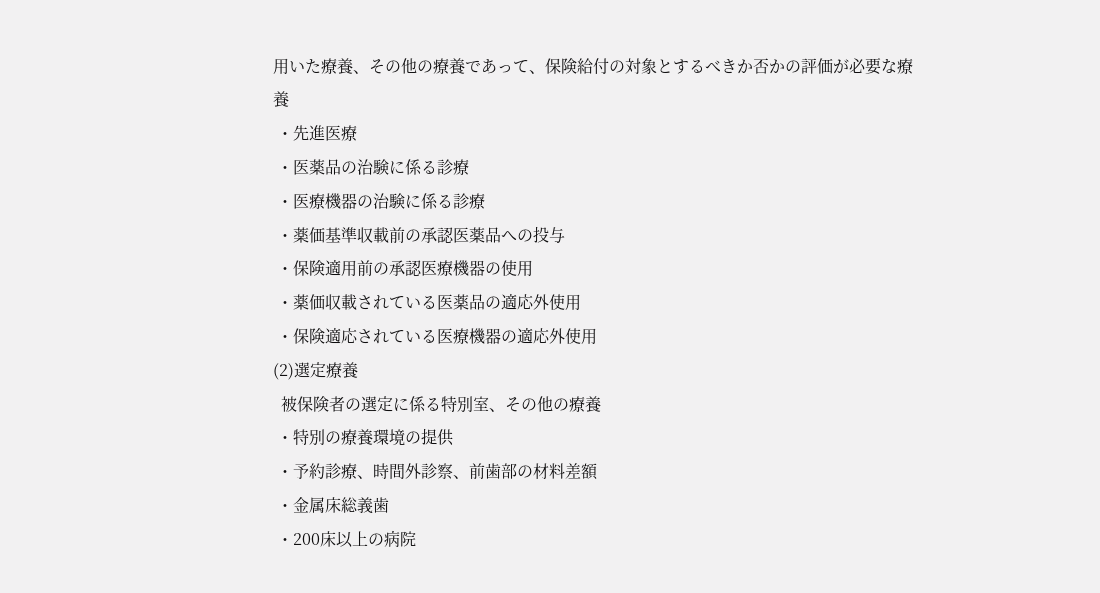用いた療養、その他の療養であって、保険給付の対象とするべきか否かの評価が必要な療養
 ・先進医療
 ・医薬品の治験に係る診療
 ・医療機器の治験に係る診療
 ・薬価基準収載前の承認医薬品への投与
 ・保険適用前の承認医療機器の使用
 ・薬価収載されている医薬品の適応外使用
 ・保険適応されている医療機器の適応外使用
(2)選定療養
  被保険者の選定に係る特別室、その他の療養
 ・特別の療養環境の提供
 ・予約診療、時間外診察、前歯部の材料差額
 ・金属床総義歯
 ・200床以上の病院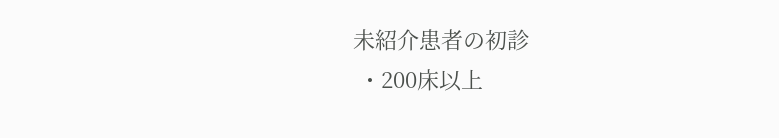未紹介患者の初診
 ・200床以上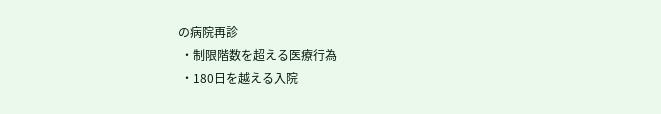の病院再診
 ・制限階数を超える医療行為
 ・180日を越える入院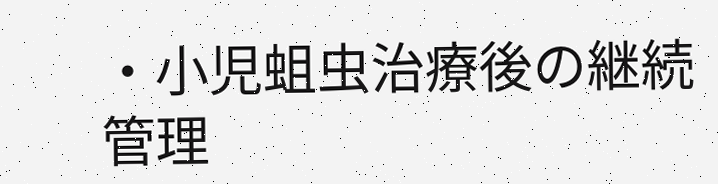・小児蛆虫治療後の継続管理